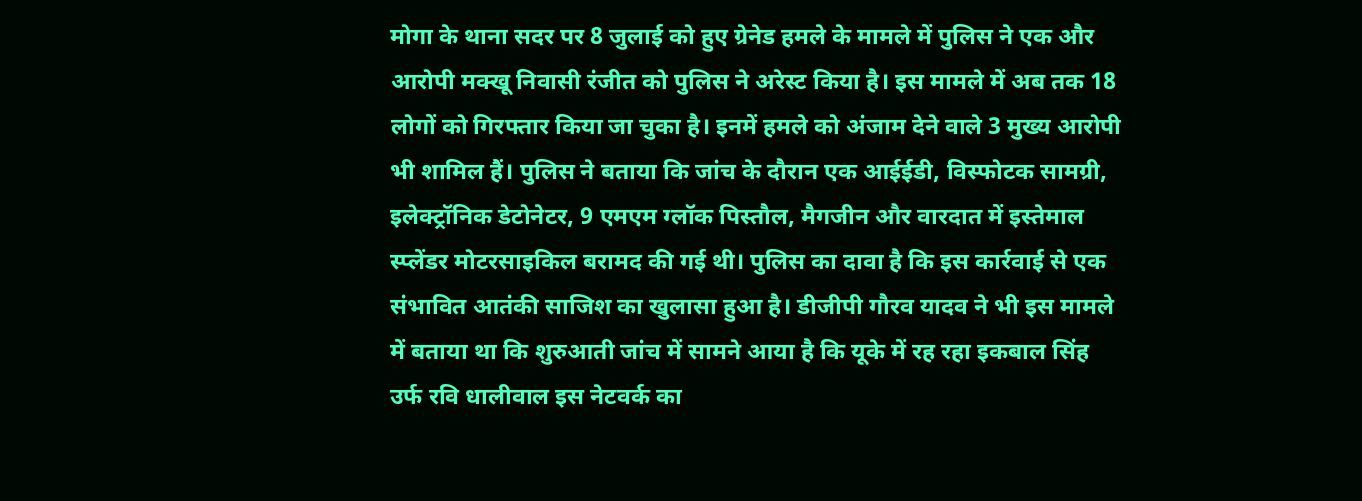मोगा के थाना सदर पर 8 जुलाई को हुए ग्रेनेड हमले के मामले में पुलिस ने एक और आरोपी मक्खू निवासी रंजीत को पुलिस ने अरेस्ट किया है। इस मामले में अब तक 18 लोगों को गिरफ्तार किया जा चुका है। इनमें हमले को अंजाम देने वाले 3 मुख्य आरोपी भी शामिल हैं। पुलिस ने बताया कि जांच के दौरान एक आईईडी, विस्फोटक सामग्री, इलेक्ट्रॉनिक डेटोनेटर, 9 एमएम ग्लॉक पिस्तौल, मैगजीन और वारदात में इस्तेमाल स्प्लेंडर मोटरसाइकिल बरामद की गई थी। पुलिस का दावा है कि इस कार्रवाई से एक संभावित आतंकी साजिश का खुलासा हुआ है। डीजीपी गौरव यादव ने भी इस मामले में बताया था कि शुरुआती जांच में सामने आया है कि यूके में रह रहा इकबाल सिंह उर्फ रवि धालीवाल इस नेटवर्क का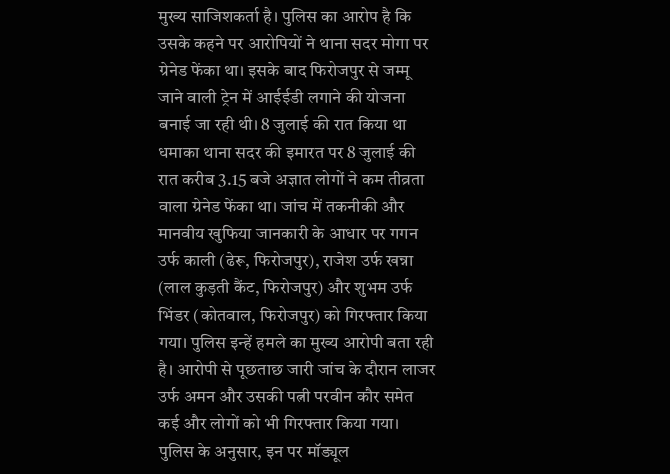मुख्य साजिशकर्ता है। पुलिस का आरोप है कि उसके कहने पर आरोपियों ने थाना सदर मोगा पर ग्रेनेड फेंका था। इसके बाद फिरोजपुर से जम्मू जाने वाली ट्रेन में आईईडी लगाने की योजना बनाई जा रही थी। 8 जुलाई की रात किया था धमाका थाना सदर की इमारत पर 8 जुलाई की रात करीब 3.15 बजे अज्ञात लोगों ने कम तीव्रता वाला ग्रेनेड फेंका था। जांच में तकनीकी और मानवीय खुफिया जानकारी के आधार पर गगन उर्फ काली (ढेरू, फिरोजपुर), राजेश उर्फ खन्ना (लाल कुड़ती कैंट, फिरोजपुर) और शुभम उर्फ भिंडर (कोतवाल, फिरोजपुर) को गिरफ्तार किया गया। पुलिस इन्हें हमले का मुख्य आरोपी बता रही है। आरोपी से पूछताछ जारी जांच के दौरान लाजर उर्फ अमन और उसकी पत्नी परवीन कौर समेत कई और लोगों को भी गिरफ्तार किया गया। पुलिस के अनुसार, इन पर मॉड्यूल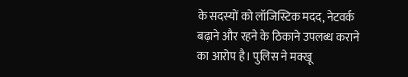के सदस्यों को लॉजिस्टिक मदद, नेटवर्क बढ़ाने और रहने के ठिकाने उपलब्ध कराने का आरोप है। पुलिस ने मक्खू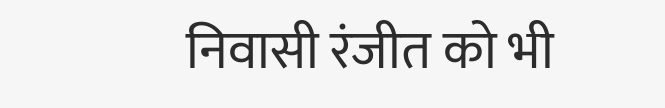निवासी रंजीत को भी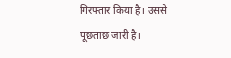गिरफ्तार किया है। उससे पूछताछ जारी है।